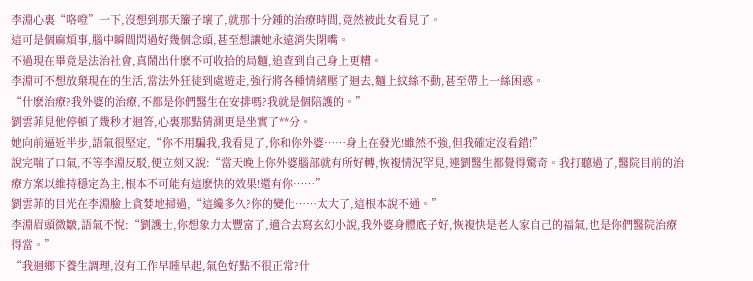李淵心裏“咯噔”一下,沒想到那天簾子壞了,就那十分鍾的治療時間,竟然被此女看見了。
這可是個麻煩事,腦中瞬間閃過好幾個念頭,甚至想讓她永遠消失閉嘴。
不過現在畢竟是法治社會,真鬧出什麽不可收拾的局麵,追查到自己身上更糟。
李淵可不想放棄現在的生活,當法外狂徒到處遊走,強行將各種情緒壓了迴去,麵上紋絲不動,甚至帶上一絲困惑。
“什麽治療?我外婆的治療,不都是你們醫生在安排嗎?我就是個陪護的。”
劉雲菲見他停頓了幾秒才迴答,心裏那點猜測更是坐實了**分。
她向前逼近半步,語氣很堅定,“你不用騙我,我看見了,你和你外婆……身上在發光!雖然不強,但我確定沒看錯!”
說完喘了口氣,不等李淵反駁,便立刻又說:“當天晚上你外婆腦部就有所好轉,恢複情況罕見,連劉醫生都覺得驚奇。我打聽過了,醫院目前的治療方案以維持穩定為主,根本不可能有這麽快的效果!還有你……”
劉雲菲的目光在李淵臉上貪婪地掃過,“這纔多久?你的變化……太大了,這根本說不通。”
李淵眉頭微皺,語氣不悅:“劉護士,你想象力太豐富了,適合去寫玄幻小說,我外婆身體底子好,恢複快是老人家自己的福氣,也是你們醫院治療得當。”
“我迴鄉下養生調理,沒有工作早睡早起,氣色好點不很正常?什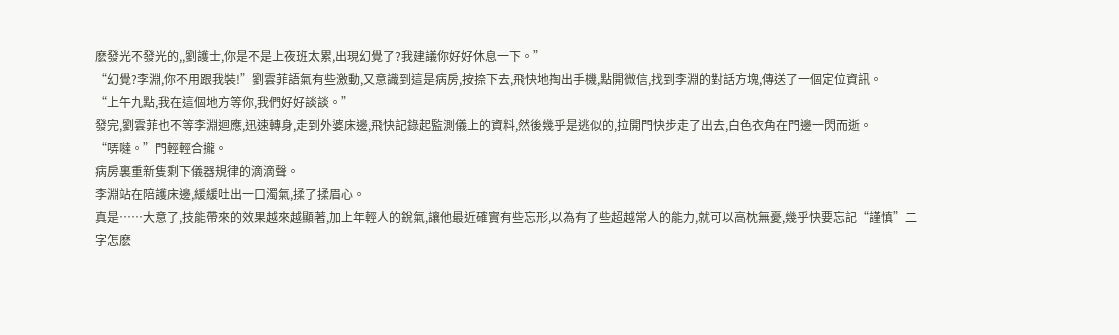麽發光不發光的,,劉護士,你是不是上夜班太累,出現幻覺了?我建議你好好休息一下。”
“幻覺?李淵,你不用跟我裝!”劉雲菲語氣有些激動,又意識到這是病房,按捺下去,飛快地掏出手機,點開微信,找到李淵的對話方塊,傳送了一個定位資訊。
“上午九點,我在這個地方等你,我們好好談談。”
發完,劉雲菲也不等李淵迴應,迅速轉身,走到外婆床邊,飛快記錄起監測儀上的資料,然後幾乎是逃似的,拉開門快步走了出去,白色衣角在門邊一閃而逝。
“哢噠。”門輕輕合攏。
病房裏重新隻剩下儀器規律的滴滴聲。
李淵站在陪護床邊,緩緩吐出一口濁氣,揉了揉眉心。
真是……大意了,技能帶來的效果越來越顯著,加上年輕人的銳氣,讓他最近確實有些忘形,以為有了些超越常人的能力,就可以高枕無憂,幾乎快要忘記“謹慎”二字怎麽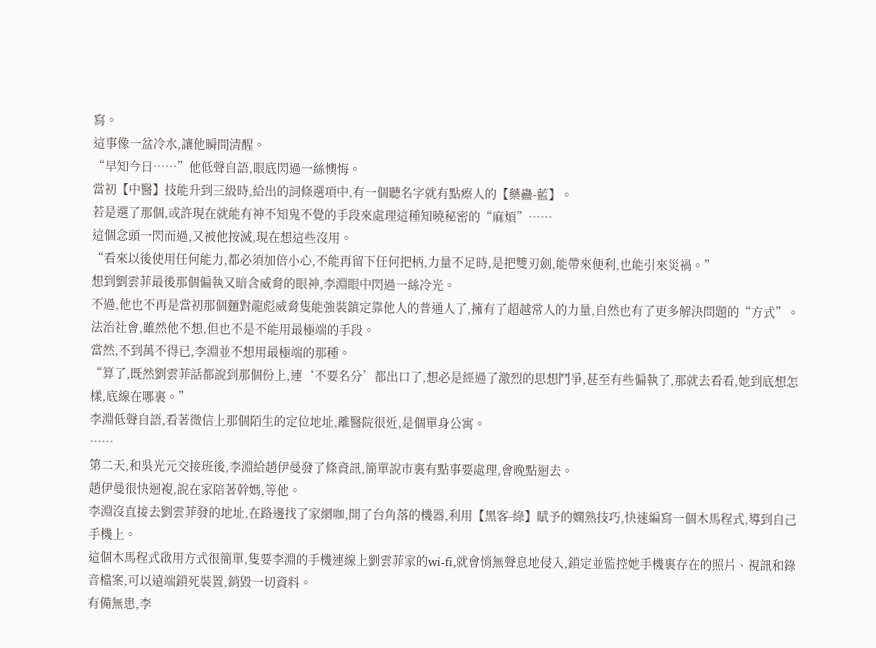寫。
這事像一盆冷水,讓他瞬間清醒。
“早知今日……”他低聲自語,眼底閃過一絲懊悔。
當初【中醫】技能升到三級時,給出的詞條選項中,有一個聽名字就有點瘵人的【藥蠱-藍】。
若是選了那個,或許現在就能有神不知鬼不覺的手段來處理這種知曉秘密的“麻煩”……
這個念頭一閃而過,又被他按滅,現在想這些沒用。
“看來以後使用任何能力,都必須加倍小心,不能再留下任何把柄,力量不足時,是把雙刃劍,能帶來便利,也能引來災禍。”
想到劉雲菲最後那個偏執又暗含威脅的眼神,李淵眼中閃過一絲冷光。
不過,他也不再是當初那個麵對龍彪威脅隻能強裝鎮定靠他人的普通人了,擁有了超越常人的力量,自然也有了更多解決問題的“方式”。
法治社會,雖然他不想,但也不是不能用最極端的手段。
當然,不到萬不得已,李淵並不想用最極端的那種。
“算了,既然劉雲菲話都說到那個份上,連‘不要名分’都出口了,想必是經過了激烈的思想鬥爭,甚至有些偏執了,那就去看看,她到底想怎樣,底線在哪裏。”
李淵低聲自語,看著微信上那個陌生的定位地址,離醫院很近,是個單身公寓。
……
第二天,和吳光元交接班後,李淵給趙伊曼發了條資訊,簡單說市裏有點事要處理,會晚點迴去。
趙伊曼很快迴複,說在家陪著幹媽,等他。
李淵沒直接去劉雲菲發的地址,在路邊找了家網咖,開了台角落的機器,利用【黑客-綠】賦予的嫻熟技巧,快速編寫一個木馬程式,導到自己手機上。
這個木馬程式啟用方式很簡單,隻要李淵的手機連線上劉雲菲家的wi-fi,就會悄無聲息地侵入,鎖定並監控她手機裏存在的照片、視訊和錄音檔案,可以遠端鎖死裝置,銷毀一切資料。
有備無患,李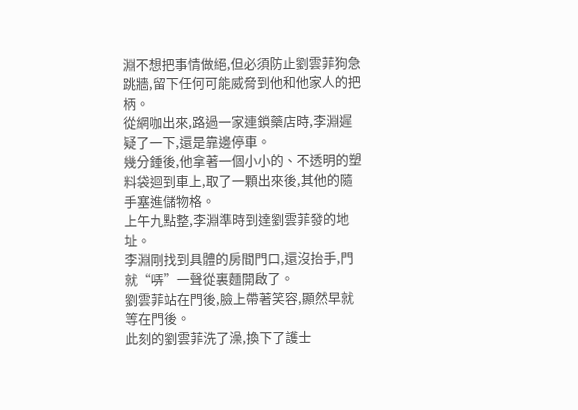淵不想把事情做絕,但必須防止劉雲菲狗急跳牆,留下任何可能威脅到他和他家人的把柄。
從網咖出來,路過一家連鎖藥店時,李淵遲疑了一下,還是靠邊停車。
幾分鍾後,他拿著一個小小的、不透明的塑料袋迴到車上,取了一顆出來後,其他的隨手塞進儲物格。
上午九點整,李淵準時到達劉雲菲發的地址。
李淵剛找到具體的房間門口,還沒抬手,門就“哢”一聲從裏麵開啟了。
劉雲菲站在門後,臉上帶著笑容,顯然早就等在門後。
此刻的劉雲菲洗了澡,換下了護士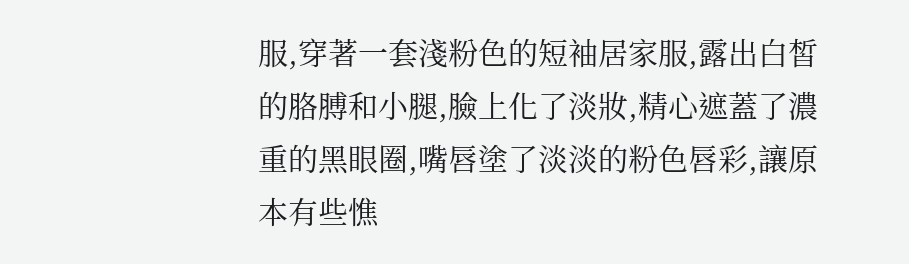服,穿著一套淺粉色的短袖居家服,露出白皙的胳膊和小腿,臉上化了淡妝,精心遮蓋了濃重的黑眼圈,嘴唇塗了淡淡的粉色唇彩,讓原本有些憔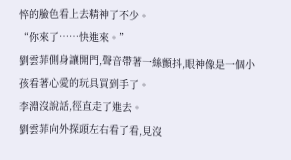悴的臉色看上去精神了不少。
“你來了……快進來。”
劉雲菲側身讓開門,聲音帶著一絲顫抖,眼神像是一個小孩看著心愛的玩具買到手了。
李淵沒說話,徑直走了進去。
劉雲菲向外探頭左右看了看,見沒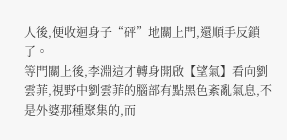人後,便收迴身子“砰”地關上門,還順手反鎖了。
等門關上後,李淵這才轉身開啟【望氣】看向劉雲菲,視野中劉雲菲的腦部有點黑色紊亂氣息,不是外婆那種聚集的,而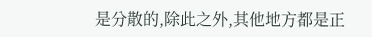是分散的,除此之外,其他地方都是正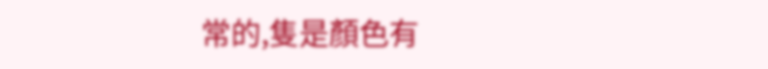常的,隻是顏色有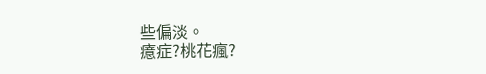些偏淡。
癔症?桃花瘋?